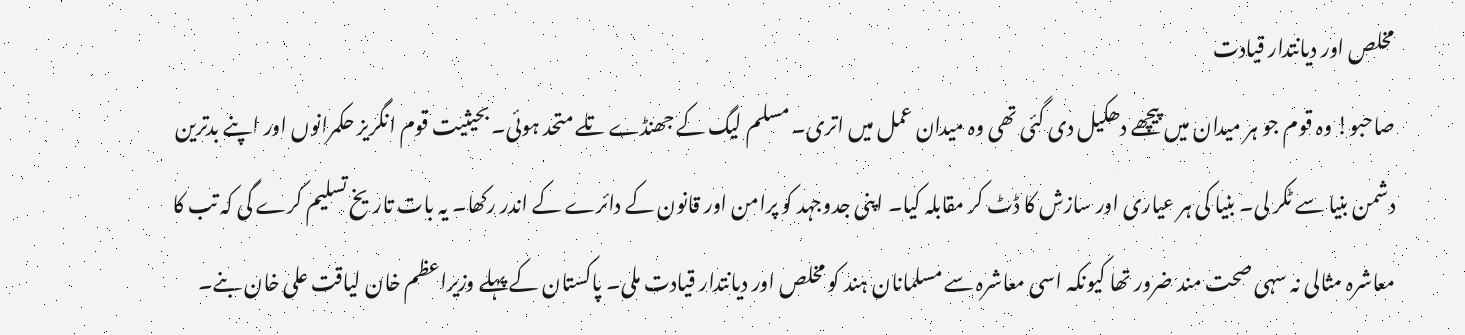مخلص اور دیانتدار قیادت
صاحبو! وہ قوم جو ہر میدان میں پیچھے دھکیل دی گئی تھی وہ میدان عمل میں اتری۔ مسلم لیگ کے جھنڈے تلے متحد ہوئی۔ بحیثیت قوم انگریز حکمرانوں اور اپنے بدترین دشمن بنیا سے ٹکر لی۔ بنیا کی ہر عیاری اور سازش کا ڈٹ کر مقابلہ کیا۔ اپنی جدوجہد کو پرامن اور قانون کے دائرے کے اندر رکھا۔ یہ بات تاریخ تسلیم کرے گی کہ تب کا معاشرہ مثالی نہ سہی صحت مند ضرور تھا کیونکہ اسی معاشرہ سے مسلمانان ہند کو مخلص اور دیانتدار قیادت ملی۔ پاکستان کے پہلے وزیراعظم خان لیاقت علی خان بنے۔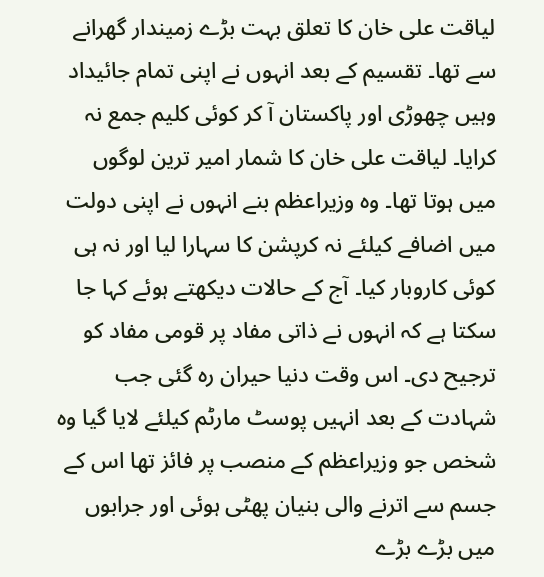لیاقت علی خان کا تعلق بہت بڑے زمیندار گھرانے سے تھا۔ تقسیم کے بعد انہوں نے اپنی تمام جائیداد وہیں چھوڑی اور پاکستان آ کر کوئی کلیم جمع نہ کرایا۔ لیاقت علی خان کا شمار امیر ترین لوگوں میں ہوتا تھا۔ وہ وزیراعظم بنے انہوں نے اپنی دولت میں اضافے کیلئے نہ کرپشن کا سہارا لیا اور نہ ہی کوئی کاروبار کیا۔ آج کے حالات دیکھتے ہوئے کہا جا سکتا ہے کہ انہوں نے ذاتی مفاد پر قومی مفاد کو ترجیح دی۔ اس وقت دنیا حیران رہ گئی جب شہادت کے بعد انہیں پوسٹ مارٹم کیلئے لایا گیا وہ شخص جو وزیراعظم کے منصب پر فائز تھا اس کے جسم سے اترنے والی بنیان پھٹی ہوئی اور جرابوں میں بڑے بڑے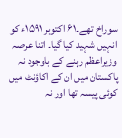سوراخ تھے۔۶۱ اکتوبر ۱۵۹۱ء کو انہیں شہید کیا گیا۔ اتنا عرصہ وزیراعظم رہنے کے باوجود نہ پاکستان میں ان کے اکاؤنٹ میں کوئی پیسہ تھا اور نہ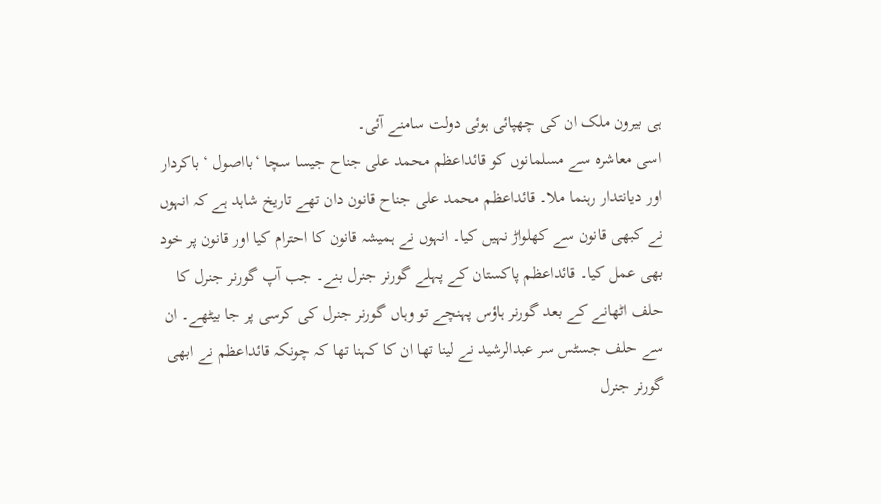ہی بیرون ملک ان کی چھپائی ہوئی دولت سامنے آئی۔
اسی معاشرہ سے مسلمانوں کو قائداعظم محمد علی جناح جیسا سچا ‘بااصول ‘ باکردار اور دیانتدار رہنما ملا۔ قائداعظم محمد علی جناح قانون دان تھے تاریخ شاہد ہے کہ انہوں نے کبھی قانون سے کھلواڑ نہیں کیا۔ انہوں نے ہمیشہ قانون کا احترام کیا اور قانون پر خود بھی عمل کیا۔ قائداعظم پاکستان کے پہلے گورنر جنرل بنے۔ جب آپ گورنر جنرل کا حلف اٹھانے کے بعد گورنر ہاؤس پہنچے تو وہاں گورنر جنرل کی کرسی پر جا بیٹھے۔ ان سے حلف جسٹس سر عبدالرشید نے لینا تھا ان کا کہنا تھا کہ چونکہ قائداعظم نے ابھی گورنر جنرل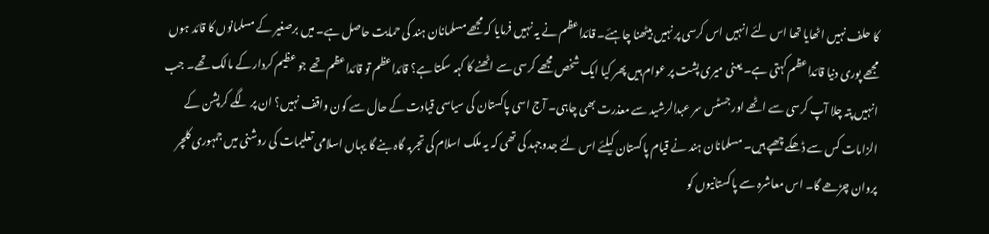کا حلف نہیں اٹھایا تھا اس لئے انہیں اس کرسی پر نہیں بیٹھنا چاہئے۔ قائداعظم نے یہ نہیں فرمایا کہ مجھے مسلمانان ہند کی حمایت حاصل ہے۔ میں برصغیر کے مسلمانوں کا قائد ہوں مجھے پوری دنیا قائداعظم کہتی ہے۔ یعنی میری پشت پر عوام ہیں پھر کیا ایک شخص مجھے کرسی سے اٹھنے کا کہہ سکتا ہے؟ قائداعظم تو قائداعظم تھے جو عظیم کردار کے مالک تھے۔ جب انہیں پتہ چلا آپ کرسی سے اٹھے اور جسٹس سر عبدالرشید سے معذرت بھی چاہی۔ آج اسی پاکستان کی سیاسی قیادت کے حال سے کون واقف نہیں؟ ان پر لگے کرپشن کے الزامات کس سے ڈھکے چھپے ہیں۔ مسلمانان ہند نے قیام پاکستان کیلئے اس لئے جدوجہد کی تھی کہ یہ ملک اسلام کی تجربہ گاہ بنے گا یہاں اسلامی تعلیمات کی روشنی میں جمہوری کلچر پروان چڑھے گا۔ اس معاشرہ سے پاکستانیوں کو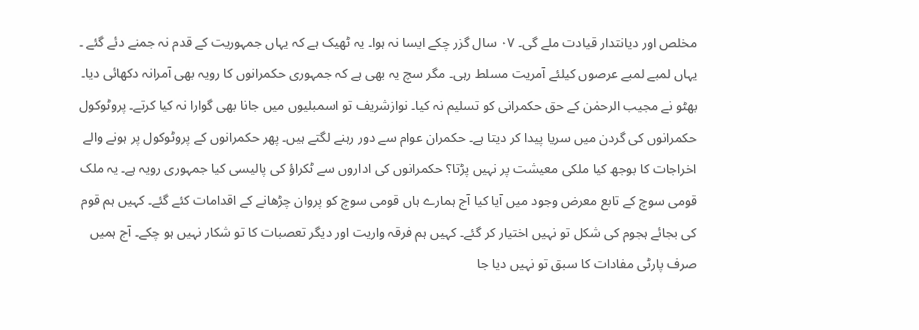مخلص اور دیانتدار قیادت ملے گی۔ ۰۷ سال گزر چکے ایسا نہ ہوا۔ یہ ٹھیک ہے کہ یہاں جمہوریت کے قدم نہ جمنے دئے گئے ۔ یہاں لمبے لمبے عرصوں کیلئے آمریت مسلط رہی۔ مگر سچ یہ بھی ہے کہ جمہوری حکمرانوں کا رویہ بھی آمرانہ دکھائی دیا۔ بھٹو نے مجیب الرحمٰن کے حق حکمرانی کو تسلیم نہ کیا۔ نوازشریف تو اسمبلیوں میں جانا بھی گوارا نہ کیا کرتے۔ پروٹوکول حکمرانوں کی گردن میں سریا پیدا کر دیتا ہے۔ حکمران عوام سے دور رہنے لگتے ہیں۔ پھر حکمرانوں کے پروٹوکول پر ہونے والے اخراجات کا بوجھ کیا ملکی معیشت پر نہیں پڑتا؟ حکمرانوں کی اداروں سے ٹکراؤ کی پالیسی کیا جمہوری رویہ ہے۔ یہ ملک قومی سوچ کے تابع معرض وجود میں آیا کیا آج ہمارے ہاں قومی سوچ کو پروان چڑھانے کے اقدامات کئے گئے۔ کہیں ہم قوم کی بجائے ہجوم کی شکل تو نہیں اختیار کر گئے۔ کہیں ہم فرقہ واریت اور دیگر تعصبات کا تو شکار نہیں ہو چکے۔ آج ہمیں صرف پارٹی مفادات کا سبق تو نہیں دیا جا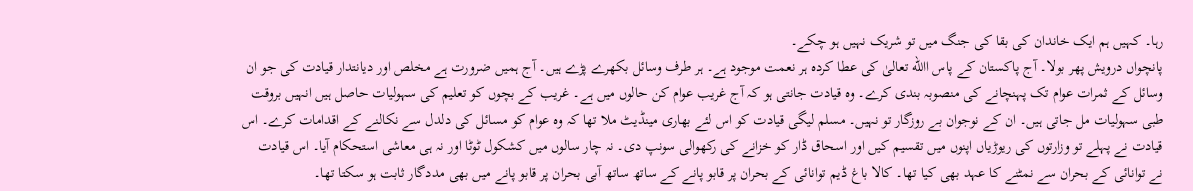رہا۔ کہیں ہم ایک خاندان کی بقا کی جنگ میں تو شریک نہیں ہو چکے۔
پانچواں درویش پھر بولا۔ آج پاکستان کے پاس االله تعالیٰ کی عطا کردہ ہر نعمت موجود ہے۔ ہر طرف وسائل بکھرے پڑے ہیں۔ آج ہمیں ضرورت ہے مخلص اور دیانتدار قیادت کی جو ان وسائل کے ثمرات عوام تک پہنچانے کی منصوبہ بندی کرے۔ وہ قیادت جانتی ہو کہ آج غریب عوام کن حالوں میں ہے۔ غریب کے بچوں کو تعلیم کی سہولیات حاصل ہیں انہیں بروقت طبی سہولیات مل جاتی ہیں۔ ان کے نوجوان بے روزگار تو نہیں۔ مسلم لیگی قیادت کو اس لئے بھاری مینڈیٹ ملا تھا کہ وہ عوام کو مسائل کی دلدل سے نکالنے کے اقدامات کرے۔ اس قیادت نے پہلے تو وزارتوں کی ریوڑیاں اپنوں میں تقسیم کیں اور اسحاق ڈار کو خزانے کی رکھوالی سونپ دی۔ نہ چار سالوں میں کشکول ٹوٹا اور نہ ہی معاشی استحکام آیا۔ اس قیادت نے توانائی کے بحران سے نمٹنے کا عہد بھی کیا تھا۔ کالا باغ ڈیم توانائی کے بحران پر قابو پانے کے ساتھ ساتھ آبی بحران پر قابو پانے میں بھی مددگار ثابت ہو سکتا تھا۔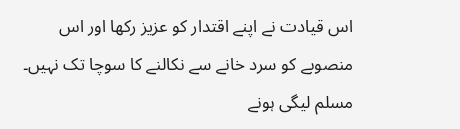اس قیادت نے اپنے اقتدار کو عزیز رکھا اور اس منصوبے کو سرد خانے سے نکالنے کا سوچا تک نہیں۔ مسلم لیگی ہونے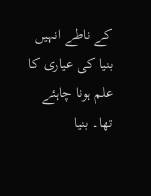کے ناطے انہیں بنیا کی عیاری کا علم ہونا چاہئے تھا۔ بنیا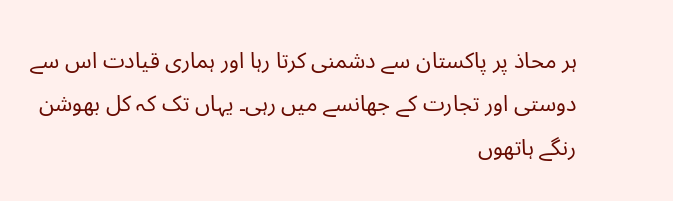ہر محاذ پر پاکستان سے دشمنی کرتا رہا اور ہماری قیادت اس سے دوستی اور تجارت کے جھانسے میں رہی۔ یہاں تک کہ کل بھوشن رنگے ہاتھوں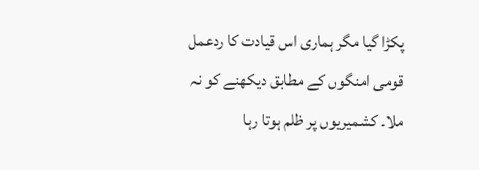پکڑا گیا مگر ہماری اس قیادت کا ردعمل قومی امنگوں کے مطابق دیکھنے کو نہ ملا۔ کشمیریوں پر ظلم ہوتا رہا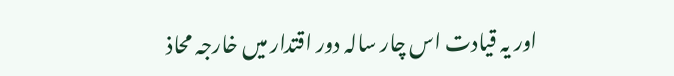اور یہ قیادت اس چار سالہ دور اقتدار میں خارجہ محاذ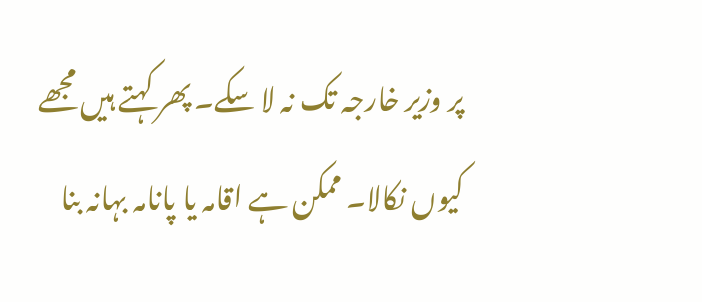پر وزیر خارجہ تک نہ لا سکے۔ پھر کہتے ہیں مجھے کیوں نکالا۔ ممکن ہے اقامہ یا پانامہ بہانہ بنا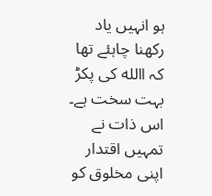ہو انہیں یاد رکھنا چاہئے تھا کہ االله کی پکڑ بہت سخت ہے۔ اس ذات نے تمہیں اقتدار اپنی مخلوق کو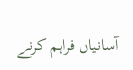آسانیاں فراہم کرنے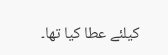کیلئے عطا کیا تھا۔